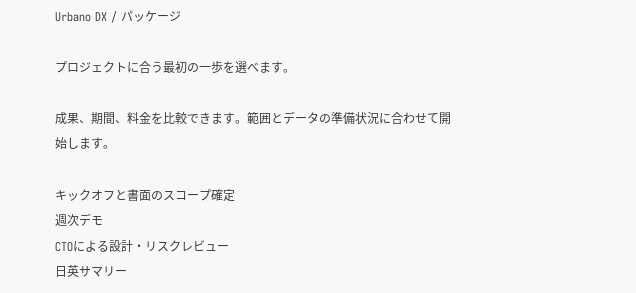Urbano DX / パッケージ

プロジェクトに合う最初の一歩を選べます。

成果、期間、料金を比較できます。範囲とデータの準備状況に合わせて開始します。

キックオフと書面のスコープ確定
週次デモ
CTOによる設計・リスクレビュー
日英サマリー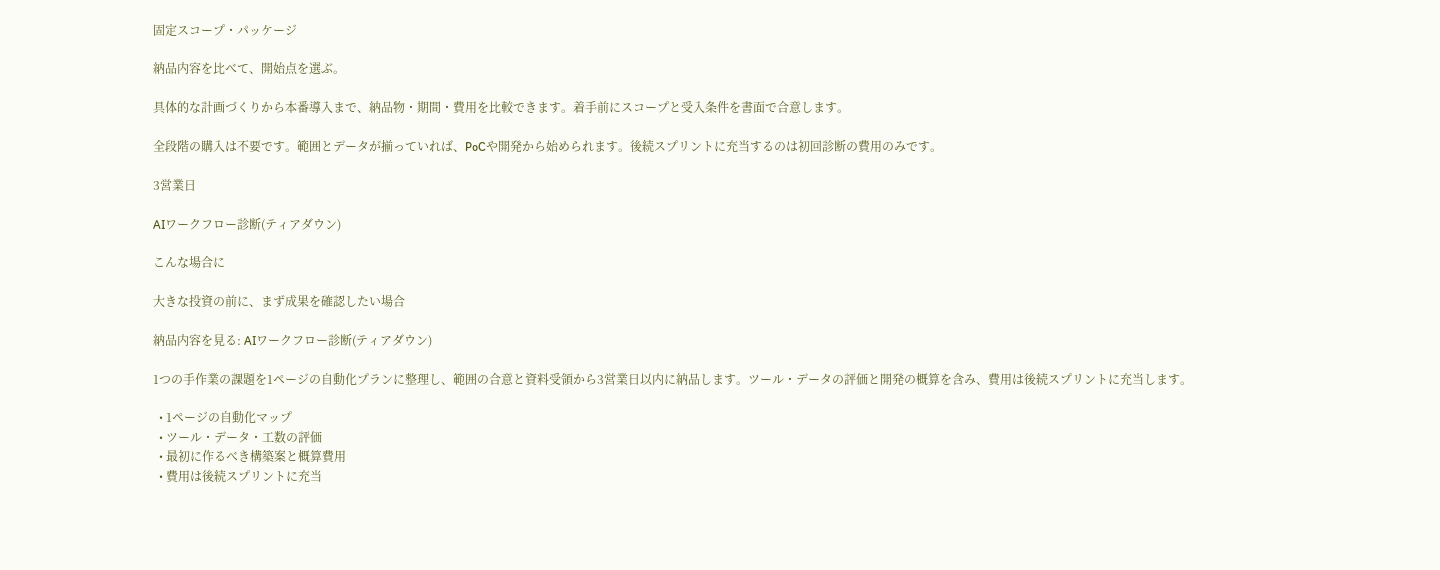固定スコープ・パッケージ

納品内容を比べて、開始点を選ぶ。

具体的な計画づくりから本番導入まで、納品物・期間・費用を比較できます。着手前にスコープと受入条件を書面で合意します。

全段階の購入は不要です。範囲とデータが揃っていれば、PoCや開発から始められます。後続スプリントに充当するのは初回診断の費用のみです。

3営業日

AIワークフロー診断(ティアダウン)

こんな場合に

大きな投資の前に、まず成果を確認したい場合

納品内容を見る: AIワークフロー診断(ティアダウン)

1つの手作業の課題を1ページの自動化プランに整理し、範囲の合意と資料受領から3営業日以内に納品します。ツール・データの評価と開発の概算を含み、費用は後続スプリントに充当します。

  • 1ページの自動化マップ
  • ツール・データ・工数の評価
  • 最初に作るべき構築案と概算費用
  • 費用は後続スプリントに充当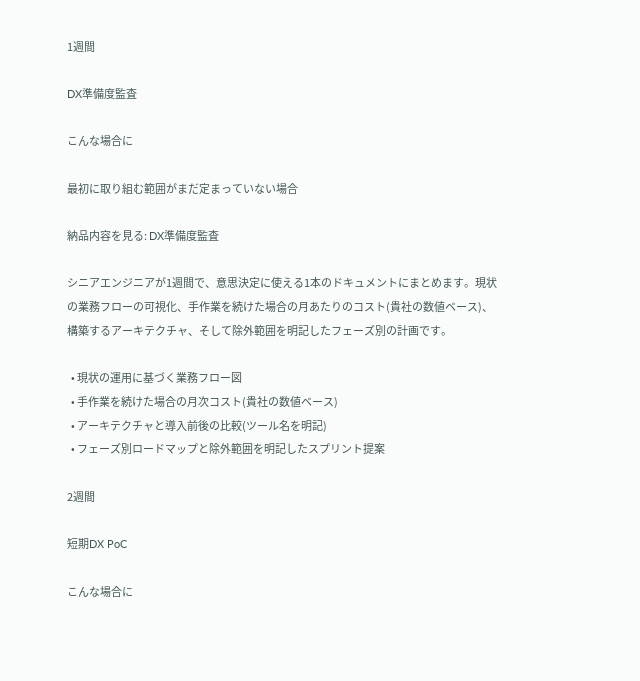1週間

DX準備度監査

こんな場合に

最初に取り組む範囲がまだ定まっていない場合

納品内容を見る: DX準備度監査

シニアエンジニアが1週間で、意思決定に使える1本のドキュメントにまとめます。現状の業務フローの可視化、手作業を続けた場合の月あたりのコスト(貴社の数値ベース)、構築するアーキテクチャ、そして除外範囲を明記したフェーズ別の計画です。

  • 現状の運用に基づく業務フロー図
  • 手作業を続けた場合の月次コスト(貴社の数値ベース)
  • アーキテクチャと導入前後の比較(ツール名を明記)
  • フェーズ別ロードマップと除外範囲を明記したスプリント提案

2週間

短期DX PoC

こんな場合に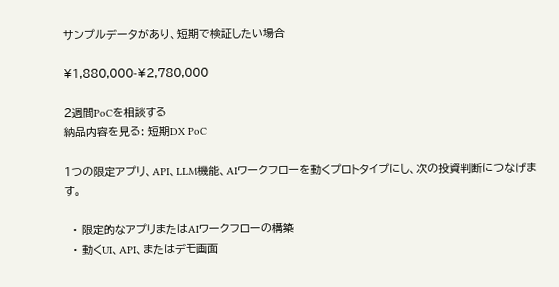サンプルデータがあり、短期で検証したい場合

¥1,880,000-¥2,780,000

2週間PoCを相談する
納品内容を見る: 短期DX PoC

1つの限定アプリ、API、LLM機能、AIワークフローを動くプロトタイプにし、次の投資判断につなげます。

  • 限定的なアプリまたはAIワークフローの構築
  • 動くUI、API、またはデモ画面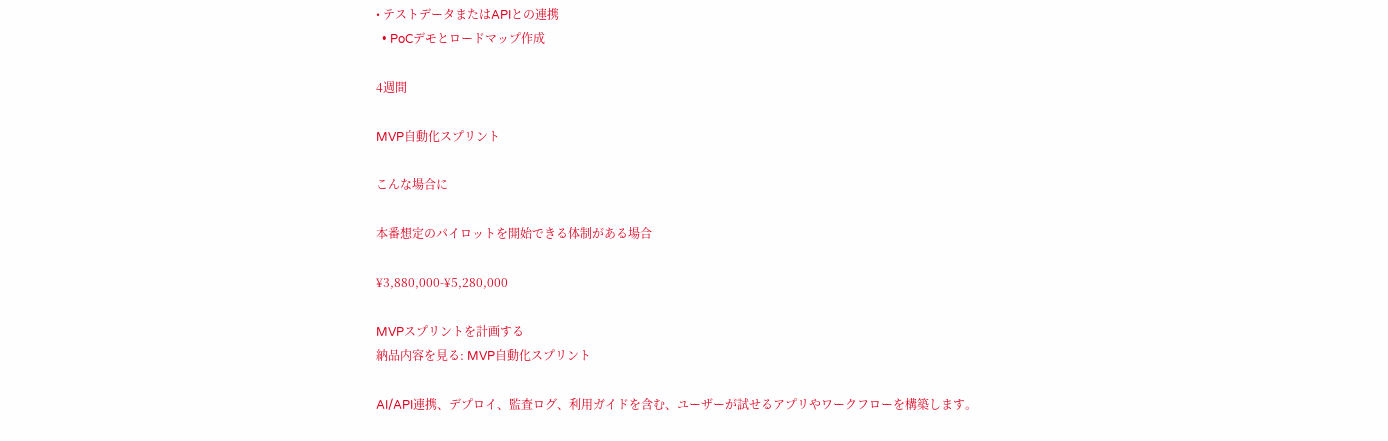• テストデータまたはAPIとの連携
  • PoCデモとロードマップ作成

4週間

MVP自動化スプリント

こんな場合に

本番想定のパイロットを開始できる体制がある場合

¥3,880,000-¥5,280,000

MVPスプリントを計画する
納品内容を見る: MVP自動化スプリント

AI/API連携、デプロイ、監査ログ、利用ガイドを含む、ユーザーが試せるアプリやワークフローを構築します。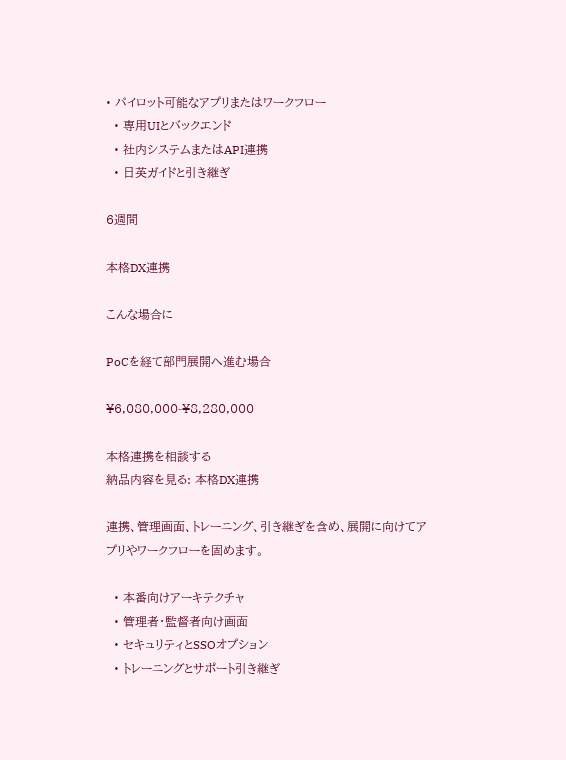• パイロット可能なアプリまたはワークフロー
  • 専用UIとバックエンド
  • 社内システムまたはAPI連携
  • 日英ガイドと引き継ぎ

6週間

本格DX連携

こんな場合に

PoCを経て部門展開へ進む場合

¥6,080,000-¥8,280,000

本格連携を相談する
納品内容を見る: 本格DX連携

連携、管理画面、トレーニング、引き継ぎを含め、展開に向けてアプリやワークフローを固めます。

  • 本番向けアーキテクチャ
  • 管理者・監督者向け画面
  • セキュリティとSSOオプション
  • トレーニングとサポート引き継ぎ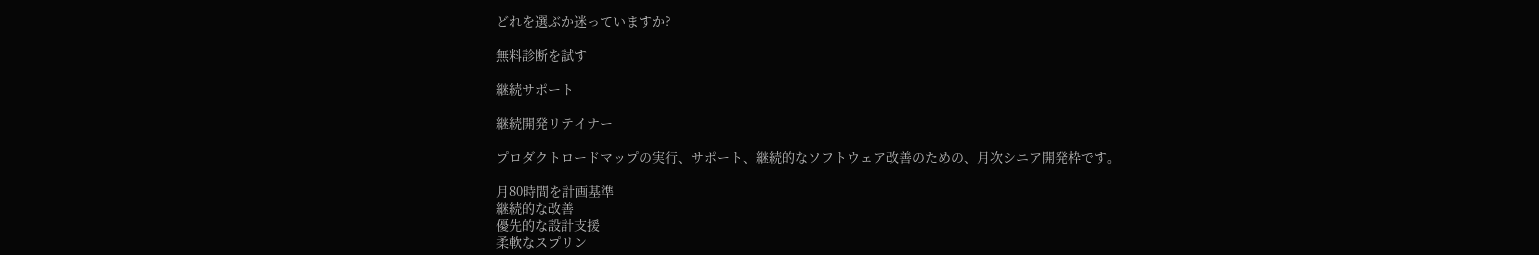どれを選ぶか迷っていますか?

無料診断を試す

継続サポート

継続開発リテイナー

プロダクトロードマップの実行、サポート、継続的なソフトウェア改善のための、月次シニア開発枠です。

月80時間を計画基準
継続的な改善
優先的な設計支援
柔軟なスプリン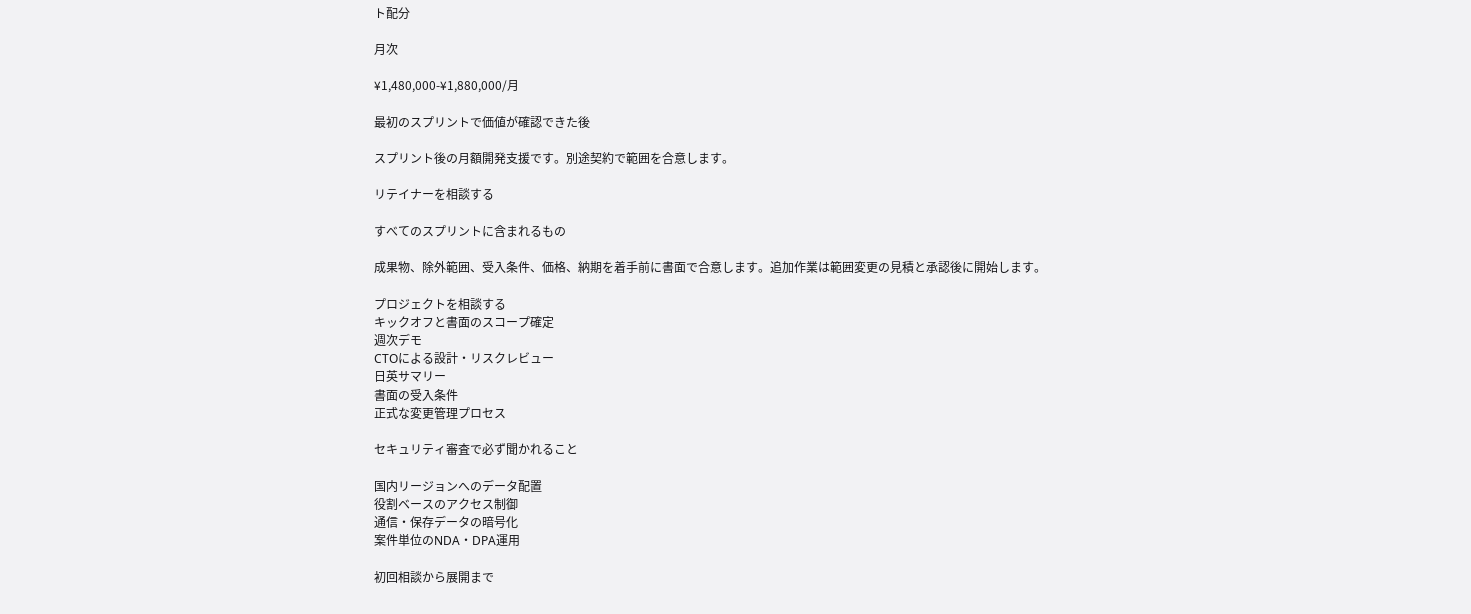ト配分

月次

¥1,480,000-¥1,880,000/月

最初のスプリントで価値が確認できた後

スプリント後の月額開発支援です。別途契約で範囲を合意します。

リテイナーを相談する

すべてのスプリントに含まれるもの

成果物、除外範囲、受入条件、価格、納期を着手前に書面で合意します。追加作業は範囲変更の見積と承認後に開始します。

プロジェクトを相談する
キックオフと書面のスコープ確定
週次デモ
CTOによる設計・リスクレビュー
日英サマリー
書面の受入条件
正式な変更管理プロセス

セキュリティ審査で必ず聞かれること

国内リージョンへのデータ配置
役割ベースのアクセス制御
通信・保存データの暗号化
案件単位のNDA・DPA運用

初回相談から展開まで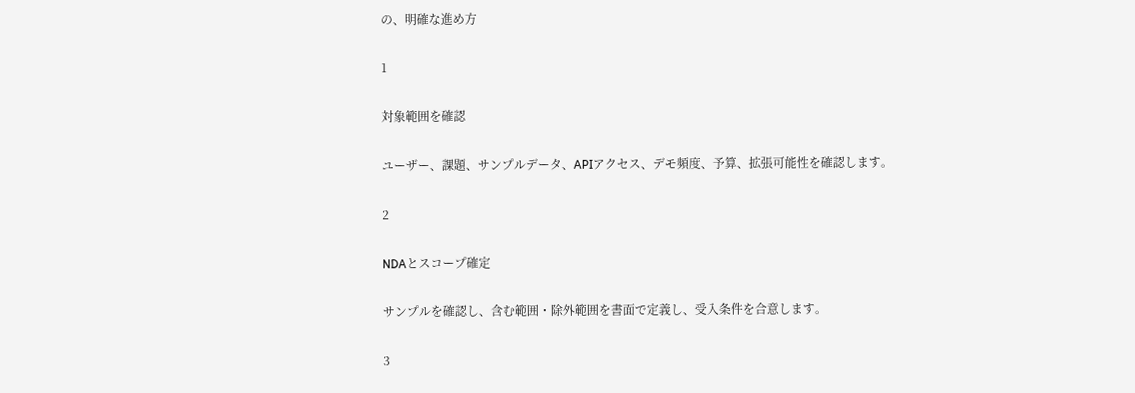の、明確な進め方

1

対象範囲を確認

ユーザー、課題、サンプルデータ、APIアクセス、デモ頻度、予算、拡張可能性を確認します。

2

NDAとスコープ確定

サンプルを確認し、含む範囲・除外範囲を書面で定義し、受入条件を合意します。

3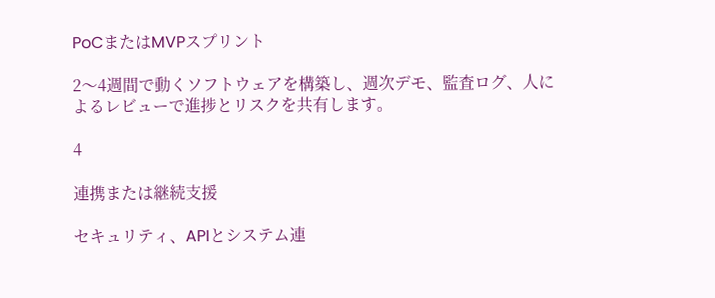PoCまたはMVPスプリント

2〜4週間で動くソフトウェアを構築し、週次デモ、監査ログ、人によるレビューで進捗とリスクを共有します。

4

連携または継続支援

セキュリティ、APIとシステム連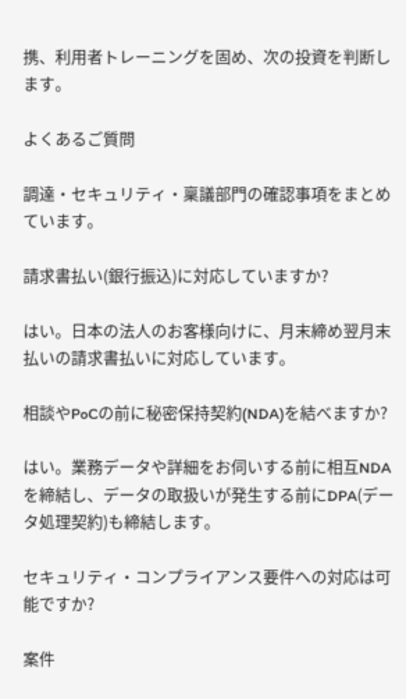携、利用者トレーニングを固め、次の投資を判断します。

よくあるご質問

調達・セキュリティ・稟議部門の確認事項をまとめています。

請求書払い(銀行振込)に対応していますか?

はい。日本の法人のお客様向けに、月末締め翌月末払いの請求書払いに対応しています。

相談やPoCの前に秘密保持契約(NDA)を結べますか?

はい。業務データや詳細をお伺いする前に相互NDAを締結し、データの取扱いが発生する前にDPA(データ処理契約)も締結します。

セキュリティ・コンプライアンス要件への対応は可能ですか?

案件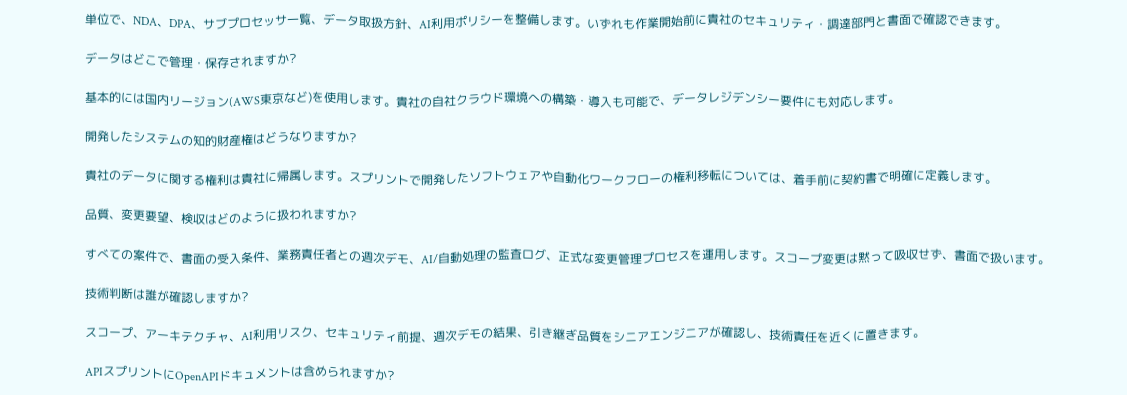単位で、NDA、DPA、サブプロセッサ一覧、データ取扱方針、AI利用ポリシーを整備します。いずれも作業開始前に貴社のセキュリティ・調達部門と書面で確認できます。

データはどこで管理・保存されますか?

基本的には国内リージョン(AWS東京など)を使用します。貴社の自社クラウド環境への構築・導入も可能で、データレジデンシー要件にも対応します。

開発したシステムの知的財産権はどうなりますか?

貴社のデータに関する権利は貴社に帰属します。スプリントで開発したソフトウェアや自動化ワークフローの権利移転については、着手前に契約書で明確に定義します。

品質、変更要望、検収はどのように扱われますか?

すべての案件で、書面の受入条件、業務責任者との週次デモ、AI/自動処理の監査ログ、正式な変更管理プロセスを運用します。スコープ変更は黙って吸収せず、書面で扱います。

技術判断は誰が確認しますか?

スコープ、アーキテクチャ、AI利用リスク、セキュリティ前提、週次デモの結果、引き継ぎ品質をシニアエンジニアが確認し、技術責任を近くに置きます。

APIスプリントにOpenAPIドキュメントは含められますか?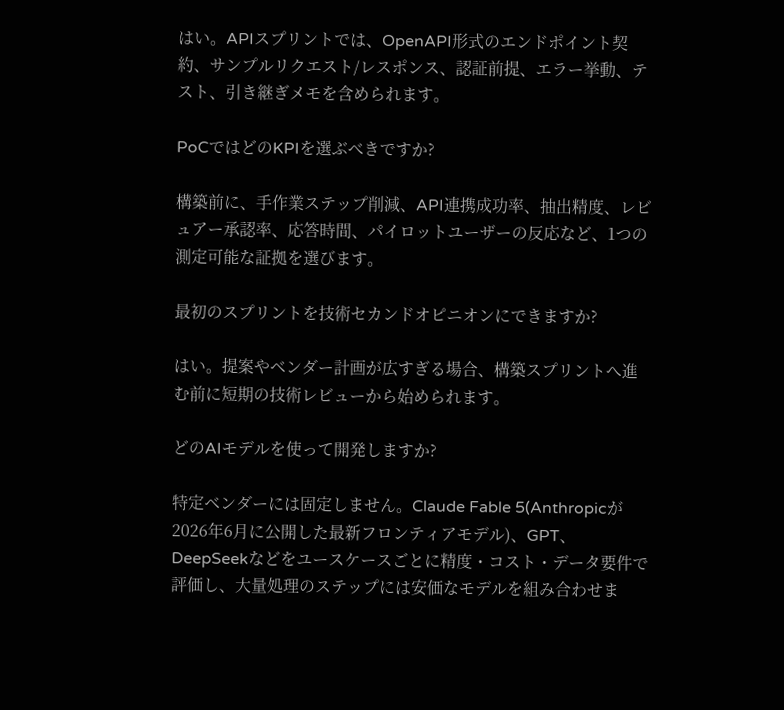はい。APIスプリントでは、OpenAPI形式のエンドポイント契約、サンプルリクエスト/レスポンス、認証前提、エラー挙動、テスト、引き継ぎメモを含められます。

PoCではどのKPIを選ぶべきですか?

構築前に、手作業ステップ削減、API連携成功率、抽出精度、レビュアー承認率、応答時間、パイロットユーザーの反応など、1つの測定可能な証拠を選びます。

最初のスプリントを技術セカンドオピニオンにできますか?

はい。提案やベンダー計画が広すぎる場合、構築スプリントへ進む前に短期の技術レビューから始められます。

どのAIモデルを使って開発しますか?

特定ベンダーには固定しません。Claude Fable 5(Anthropicが2026年6月に公開した最新フロンティアモデル)、GPT、DeepSeekなどをユースケースごとに精度・コスト・データ要件で評価し、大量処理のステップには安価なモデルを組み合わせま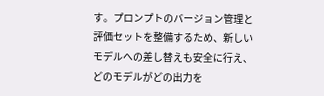す。プロンプトのバージョン管理と評価セットを整備するため、新しいモデルへの差し替えも安全に行え、どのモデルがどの出力を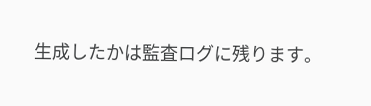生成したかは監査ログに残ります。